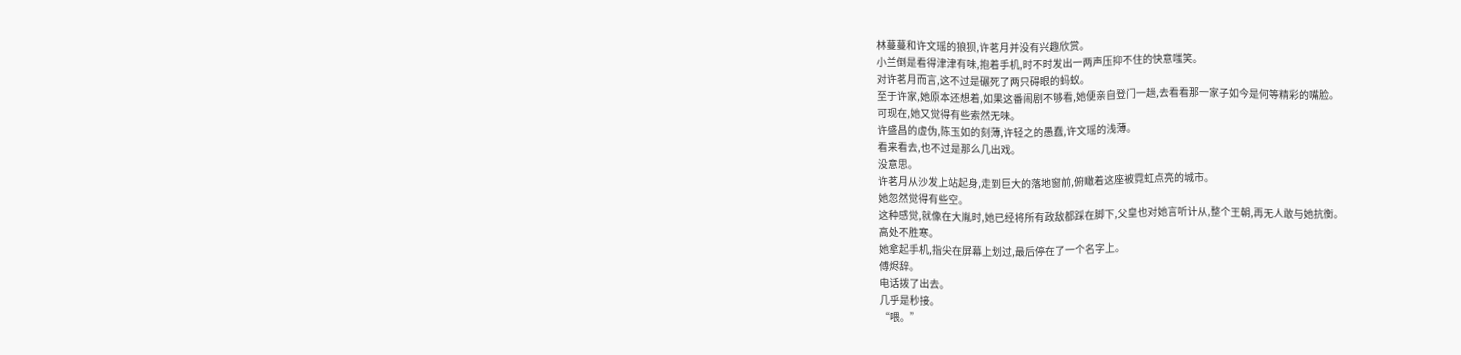林蔓蔓和许文瑶的狼狈,许茗月并没有兴趣欣赏。
小兰倒是看得津津有味,抱着手机,时不时发出一两声压抑不住的快意嗤笑。
对许茗月而言,这不过是碾死了两只碍眼的蚂蚁。
至于许家,她原本还想着,如果这番闹剧不够看,她便亲自登门一趟,去看看那一家子如今是何等精彩的嘴脸。
可现在,她又觉得有些索然无味。
许盛昌的虚伪,陈玉如的刻薄,许轻之的愚蠢,许文瑶的浅薄。
看来看去,也不过是那么几出戏。
没意思。
许茗月从沙发上站起身,走到巨大的落地窗前,俯瞰着这座被霓虹点亮的城市。
她忽然觉得有些空。
这种感觉,就像在大胤时,她已经将所有政敌都踩在脚下,父皇也对她言听计从,整个王朝,再无人敢与她抗衡。
高处不胜寒。
她拿起手机,指尖在屏幕上划过,最后停在了一个名字上。
傅烬辞。
电话拨了出去。
几乎是秒接。
“喂。”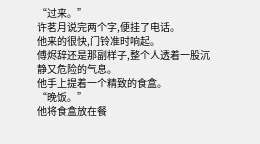“过来。”
许茗月说完两个字,便挂了电话。
他来的很快,门铃准时响起。
傅烬辞还是那副样子,整个人透着一股沉静又危险的气息。
他手上提着一个精致的食盒。
“晚饭。”
他将食盒放在餐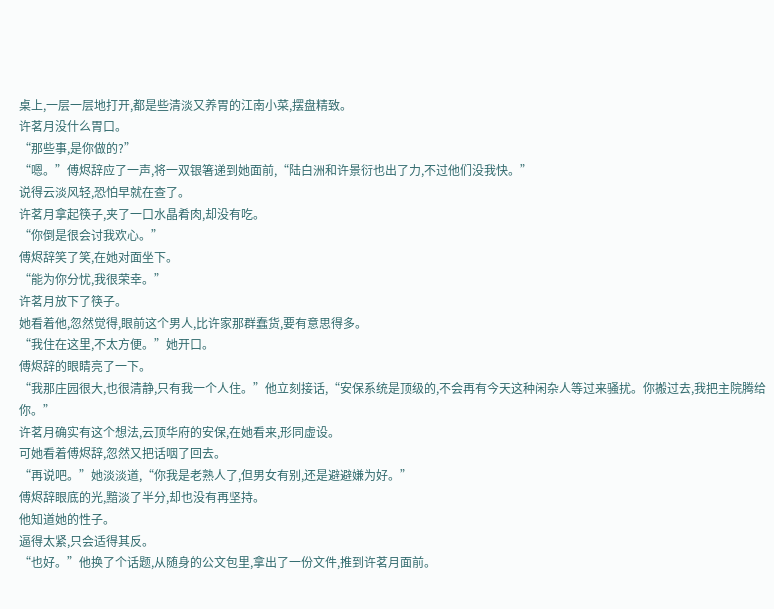桌上,一层一层地打开,都是些清淡又养胃的江南小菜,摆盘精致。
许茗月没什么胃口。
“那些事,是你做的?”
“嗯。”傅烬辞应了一声,将一双银箸递到她面前,“陆白洲和许景衍也出了力,不过他们没我快。”
说得云淡风轻,恐怕早就在查了。
许茗月拿起筷子,夹了一口水晶肴肉,却没有吃。
“你倒是很会讨我欢心。”
傅烬辞笑了笑,在她对面坐下。
“能为你分忧,我很荣幸。”
许茗月放下了筷子。
她看着他,忽然觉得,眼前这个男人,比许家那群蠢货,要有意思得多。
“我住在这里,不太方便。”她开口。
傅烬辞的眼睛亮了一下。
“我那庄园很大,也很清静,只有我一个人住。”他立刻接话,“安保系统是顶级的,不会再有今天这种闲杂人等过来骚扰。你搬过去,我把主院腾给你。”
许茗月确实有这个想法,云顶华府的安保,在她看来,形同虚设。
可她看着傅烬辞,忽然又把话咽了回去。
“再说吧。”她淡淡道,“你我是老熟人了,但男女有别,还是避避嫌为好。”
傅烬辞眼底的光,黯淡了半分,却也没有再坚持。
他知道她的性子。
逼得太紧,只会适得其反。
“也好。”他换了个话题,从随身的公文包里,拿出了一份文件,推到许茗月面前。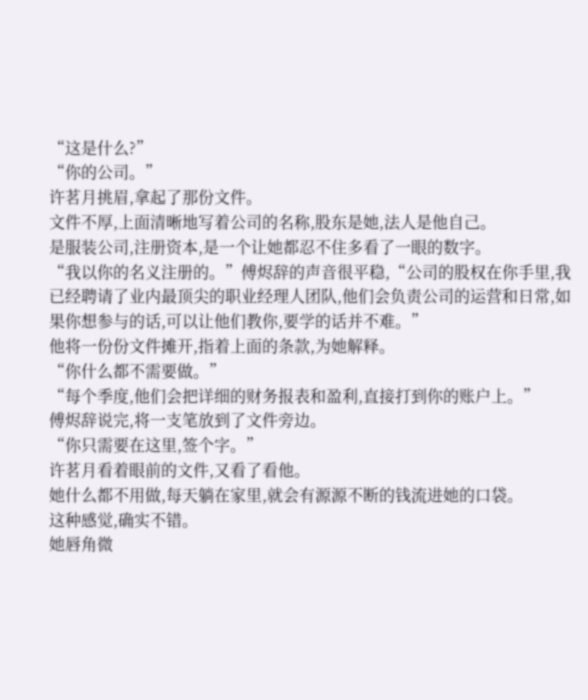“这是什么?”
“你的公司。”
许茗月挑眉,拿起了那份文件。
文件不厚,上面清晰地写着公司的名称,股东是她,法人是他自己。
是服装公司,注册资本,是一个让她都忍不住多看了一眼的数字。
“我以你的名义注册的。”傅烬辞的声音很平稳,“公司的股权在你手里,我已经聘请了业内最顶尖的职业经理人团队,他们会负责公司的运营和日常,如果你想参与的话,可以让他们教你,要学的话并不难。”
他将一份份文件摊开,指着上面的条款,为她解释。
“你什么都不需要做。”
“每个季度,他们会把详细的财务报表和盈利,直接打到你的账户上。”
傅烬辞说完,将一支笔放到了文件旁边。
“你只需要在这里,签个字。”
许茗月看着眼前的文件,又看了看他。
她什么都不用做,每天躺在家里,就会有源源不断的钱流进她的口袋。
这种感觉,确实不错。
她唇角微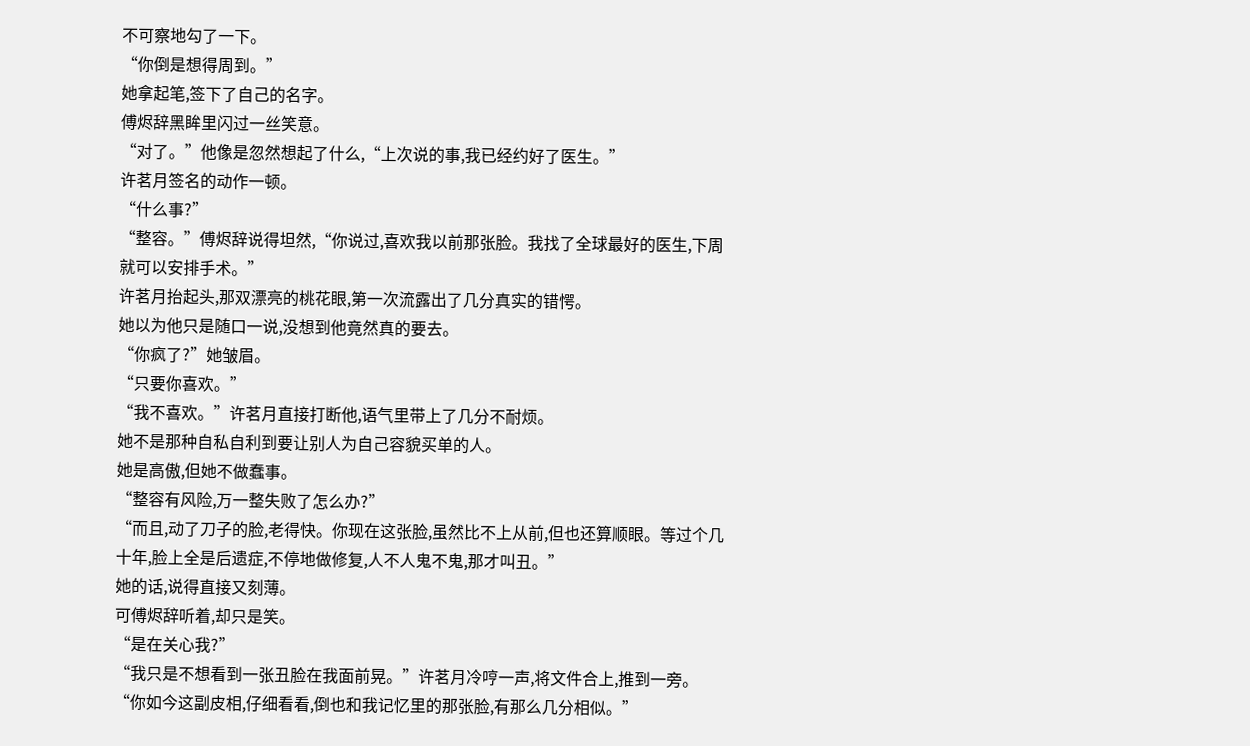不可察地勾了一下。
“你倒是想得周到。”
她拿起笔,签下了自己的名字。
傅烬辞黑眸里闪过一丝笑意。
“对了。”他像是忽然想起了什么,“上次说的事,我已经约好了医生。”
许茗月签名的动作一顿。
“什么事?”
“整容。”傅烬辞说得坦然,“你说过,喜欢我以前那张脸。我找了全球最好的医生,下周就可以安排手术。”
许茗月抬起头,那双漂亮的桃花眼,第一次流露出了几分真实的错愕。
她以为他只是随口一说,没想到他竟然真的要去。
“你疯了?”她皱眉。
“只要你喜欢。”
“我不喜欢。”许茗月直接打断他,语气里带上了几分不耐烦。
她不是那种自私自利到要让别人为自己容貌买单的人。
她是高傲,但她不做蠢事。
“整容有风险,万一整失败了怎么办?”
“而且,动了刀子的脸,老得快。你现在这张脸,虽然比不上从前,但也还算顺眼。等过个几十年,脸上全是后遗症,不停地做修复,人不人鬼不鬼,那才叫丑。”
她的话,说得直接又刻薄。
可傅烬辞听着,却只是笑。
“是在关心我?”
“我只是不想看到一张丑脸在我面前晃。”许茗月冷哼一声,将文件合上,推到一旁。
“你如今这副皮相,仔细看看,倒也和我记忆里的那张脸,有那么几分相似。”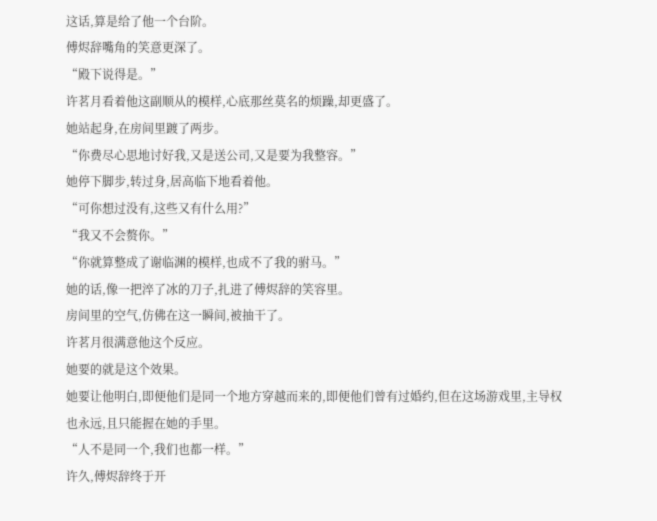这话,算是给了他一个台阶。
傅烬辞嘴角的笑意更深了。
“殿下说得是。”
许茗月看着他这副顺从的模样,心底那丝莫名的烦躁,却更盛了。
她站起身,在房间里踱了两步。
“你费尽心思地讨好我,又是送公司,又是要为我整容。”
她停下脚步,转过身,居高临下地看着他。
“可你想过没有,这些又有什么用?”
“我又不会赘你。”
“你就算整成了谢临渊的模样,也成不了我的驸马。”
她的话,像一把淬了冰的刀子,扎进了傅烬辞的笑容里。
房间里的空气,仿佛在这一瞬间,被抽干了。
许茗月很满意他这个反应。
她要的就是这个效果。
她要让他明白,即便他们是同一个地方穿越而来的,即便他们曾有过婚约,但在这场游戏里,主导权也永远,且只能握在她的手里。
“人不是同一个,我们也都一样。”
许久,傅烬辞终于开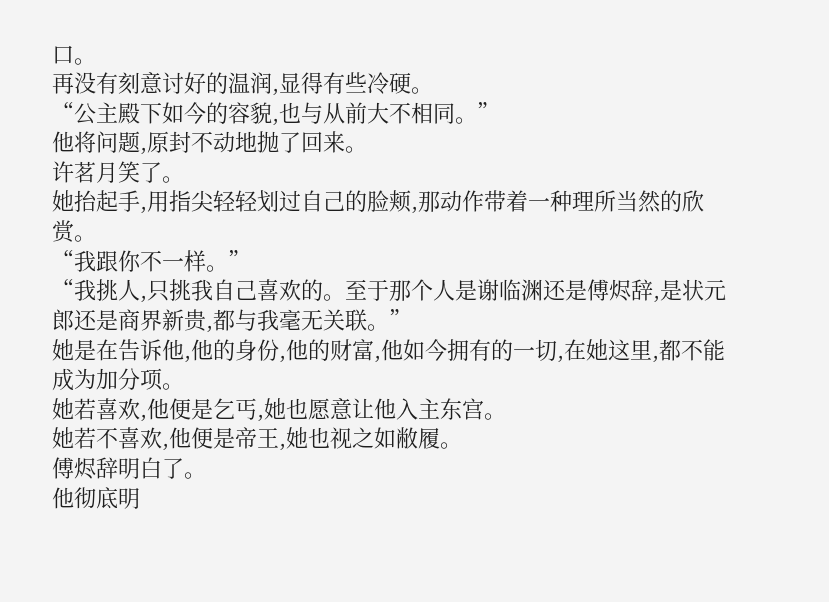口。
再没有刻意讨好的温润,显得有些冷硬。
“公主殿下如今的容貌,也与从前大不相同。”
他将问题,原封不动地抛了回来。
许茗月笑了。
她抬起手,用指尖轻轻划过自己的脸颊,那动作带着一种理所当然的欣赏。
“我跟你不一样。”
“我挑人,只挑我自己喜欢的。至于那个人是谢临渊还是傅烬辞,是状元郎还是商界新贵,都与我毫无关联。”
她是在告诉他,他的身份,他的财富,他如今拥有的一切,在她这里,都不能成为加分项。
她若喜欢,他便是乞丐,她也愿意让他入主东宫。
她若不喜欢,他便是帝王,她也视之如敝履。
傅烬辞明白了。
他彻底明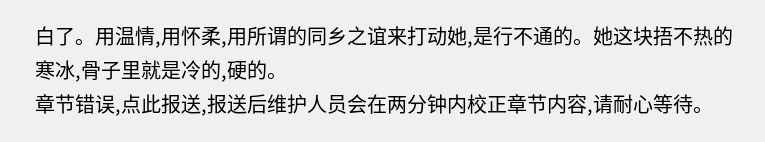白了。用温情,用怀柔,用所谓的同乡之谊来打动她,是行不通的。她这块捂不热的寒冰,骨子里就是冷的,硬的。
章节错误,点此报送,报送后维护人员会在两分钟内校正章节内容,请耐心等待。